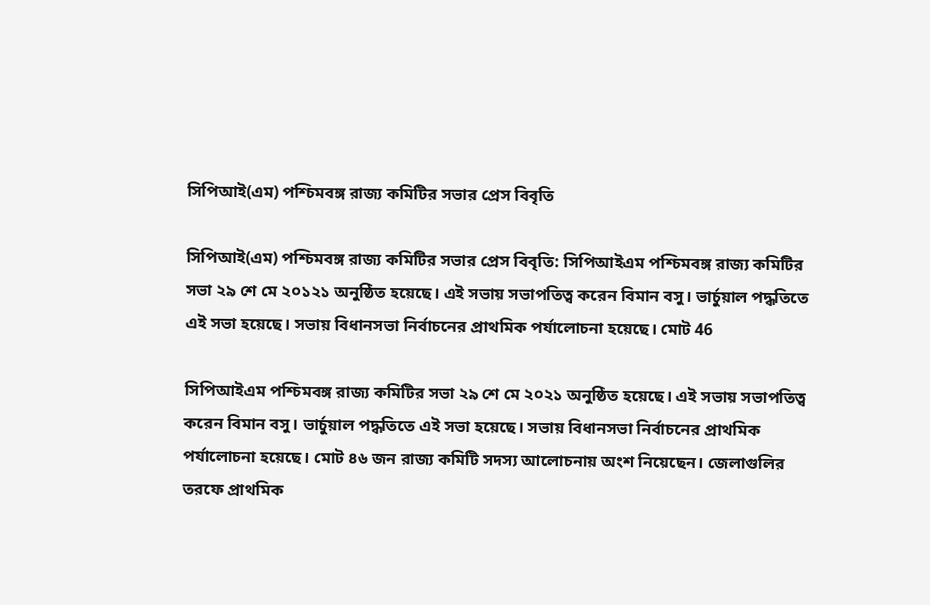সিপিআই(এম) পশ্চিমবঙ্গ রাজ্য কমিটির সভার প্রেস বিবৃতি

সিপিআই(এম) পশ্চিমবঙ্গ রাজ্য কমিটির সভার প্রেস বিবৃতি: সিপিআইএম পশ্চিমবঙ্গ রাজ্য কমিটির সভা ২৯ শে মে ২০১২১ অনুষ্ঠিত হয়েছে। এই সভায় সভাপতিত্ব করেন বিমান বসু। ভার্চুয়াল পদ্ধতিতে এই সভা হয়েছে। সভায় বিধানসভা নির্বাচনের প্রাথমিক পর্যালোচনা হয়েছে। মোট 46

সিপিআইএম পশ্চিমবঙ্গ রাজ্য কমিটির সভা ২৯ শে মে ২০২১ অনুষ্ঠিত হয়েছে। এই সভায় সভাপতিত্ব করেন বিমান বসু। ভার্চুয়াল পদ্ধতিতে এই সভা হয়েছে। সভায় বিধানসভা নির্বাচনের প্রাথমিক পর্যালোচনা হয়েছে। মোট ৪৬ জন রাজ্য কমিটি সদস্য আলোচনায় অংশ নিয়েছেন। জেলাগুলির তরফে প্রাথমিক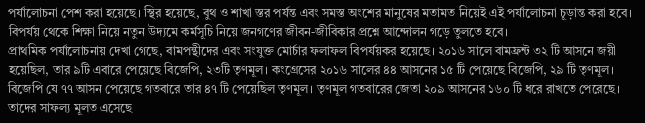পর্যালোচনা পেশ করা হয়েছে। স্থির হয়েছে, বুথ ও শাখা স্তর পর্যন্ত এবং সমস্ত অংশের মানুষের মতামত নিয়েই এই পর্যালোচনা চূড়ান্ত করা হবে। বিপর্যয় থেকে শিক্ষা নিয়ে নতুন উদ্যমে কর্মসূচি নিয়ে জনগণের জীবন-জীবিকার প্রশ্নে আন্দোলন গড়ে তুলতে হবে।
প্রাথমিক পর্যালোচনায় দেখা গেছে, বামপন্থীদের এবং সংযুক্ত মোর্চার ফলাফল বিপর্যয়কর হয়েছে। ২০১৬ সালে বামফ্রন্ট ৩২ টি আসনে জয়ী হয়েছিল, তার ৯টি এবারে পেয়েছে বিজেপি, ২৩টি তৃণমূল। কংগ্রেসের ২০১৬ সালের ৪৪ আসনের ১৫ টি পেয়েছে বিজেপি, ২৯ টি তৃণমূল। বিজেপি যে ৭৭ আসন পেয়েছে গতবারে তার ৪৭ টি পেয়েছিল তৃণমূল। তৃণমূল গতবারের জেতা ২০৯ আসনের ১৬০ টি ধরে রাখতে পেরেছে। তাদের সাফল্য মূলত এসেছে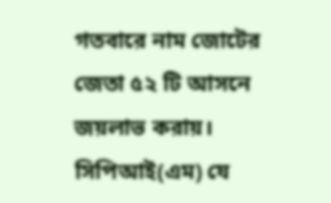গতবারে নাম জোটের জেতা ৫২ টি আসনে জয়লাভ করায়। সিপিআই(এম) যে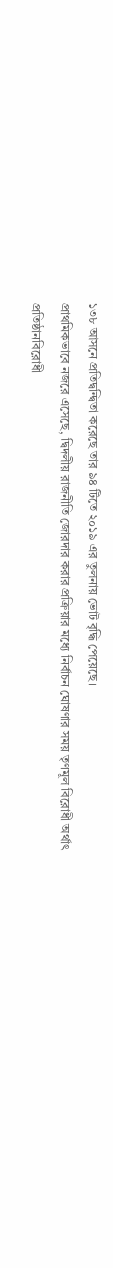১৩৮ আসনে প্রতিদ্বন্দ্বিতা করেছে তার ৯৪ টিতে ২০১৯ এর তুলনায় ভোট বৃদ্ধি পেয়েছে।
প্রাথমিকভাবে নজরে এসেছে, দ্বিদলীয় রাজনীতি জোরদার করার প্রক্রিয়ার মধ্যে নির্বাচন ঘোষণার সময় তৃণমূল বিরোধী অর্থাৎ প্রতিষ্ঠানবিরোধী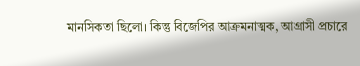মানসিকতা ছিলো। কিন্তু বিজেপির আক্রমনাত্মক, আগ্রাসী প্রচারে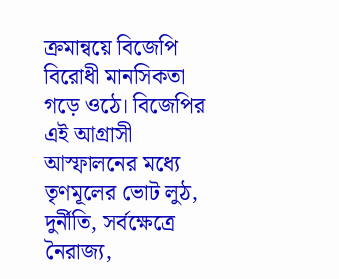ক্রমান্বয়ে বিজেপি বিরোধী মানসিকতা গড়ে ওঠে। বিজেপির এই আগ্রাসী আস্ফালনের মধ্যে তৃণমূলের ভোট লুঠ, দুর্নীতি, সর্বক্ষেত্রে নৈরাজ্য,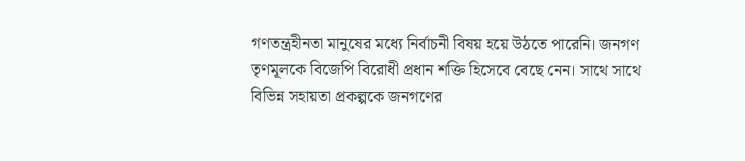গণতন্ত্রহীনতা মানুষের মধ্যে নির্বাচনী বিষয় হয়ে উঠতে পারেনি। জনগণ তৃণমূলকে বিজেপি বিরোধী প্রধান শক্তি হিসেবে বেছে নেন। সাথে সাথে বিভিন্ন সহায়তা প্রকল্পকে জনগণের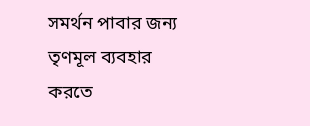সমর্থন পাবার জন্য তৃণমূল ব্যবহার করতে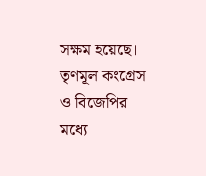সক্ষম হয়েছে। তৃণমূল কংগ্রেস ও বিজেপির মধ্যে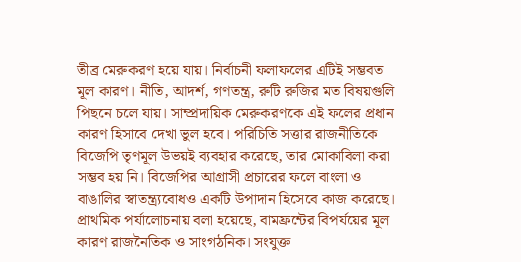তীব্র মেরুকরণ হয়ে যায়। নির্বাচনী ফলাফলের এটিই সম্ভবত মূল কারণ। নীতি, আদর্শ, গণতন্ত্র, রুটি রুজির মত বিষয়গুলি পিছনে চলে যায়। সাম্প্রদায়িক মেরুকরণকে এই ফলের প্রধান কারণ হিসাবে দেখা ভুল হবে। পরিচিতি সত্তার রাজনীতিকে বিজেপি তৃণমূল উভয়ই ব্যবহার করেছে, তার মোকাবিলা করা সম্ভব হয় নি। বিজেপির আগ্রাসী প্রচারের ফলে বাংলা ও বাঙালির স্বাতন্ত্র্যবোধও একটি উপাদান হিসেবে কাজ করেছে।
প্রাথমিক পর্যালোচনায় বলা হয়েছে, বামফ্রন্টের বিপর্যয়ের মূল কারণ রাজনৈতিক ও সাংগঠনিক। সংযুক্ত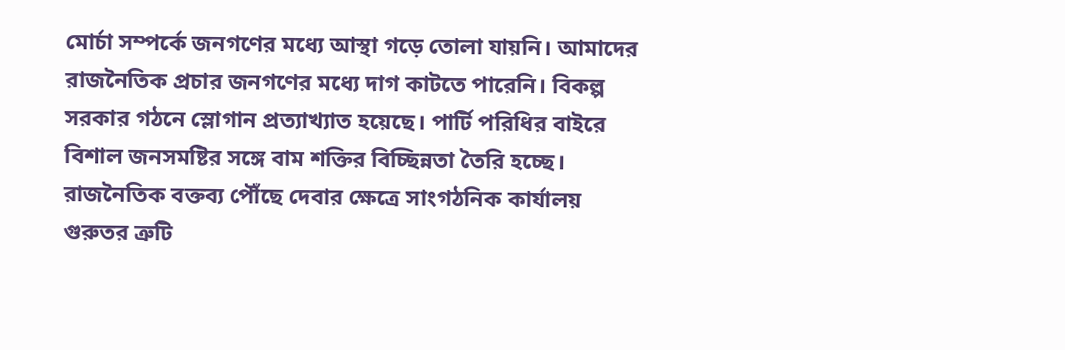মোর্চা সম্পর্কে জনগণের মধ্যে আস্থা গড়ে তোলা যায়নি। আমাদের রাজনৈতিক প্রচার জনগণের মধ্যে দাগ কাটতে পারেনি। বিকল্প সরকার গঠনে স্লোগান প্রত্যাখ্যাত হয়েছে। পার্টি পরিধির বাইরে বিশাল জনসমষ্টির সঙ্গে বাম শক্তির বিচ্ছিন্নতা তৈরি হচ্ছে। রাজনৈতিক বক্তব্য পৌঁছে দেবার ক্ষেত্রে সাংগঠনিক কার্যালয় গুরুতর ত্রুটি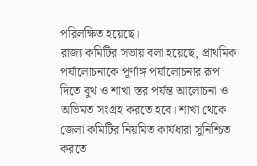পরিলক্ষিত হয়েছে।
রাজ্য কমিটির সভায় বলা হয়েছে, প্রাথমিক পর্যালোচনাকে পূর্ণাঙ্গ পর্যালোচনার রূপ দিতে বুথ ও শাখা স্তর পর্যন্ত আলোচনা ও অভিমত সংগ্রহ করতে হবে। শাখা থেকে জেলা কমিটির নিয়মিত কার্যধারা সুনিশ্চিত করতে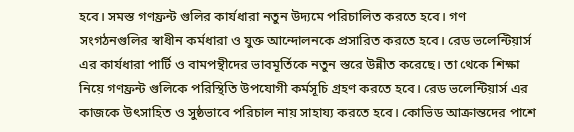হবে। সমস্ত গণফ্রন্ট গুলির কার্যধারা নতুন উদ্যমে পরিচালিত করতে হবে। গণ সংগঠনগুলির স্বাধীন কর্মধারা ও যুক্ত আন্দোলনকে প্রসারিত করতে হবে। রেড ভলেন্টিয়ার্স এর কার্যধারা পার্টি ও বামপন্থীদের ভাবমূর্তিকে নতুন স্তরে উন্নীত করেছে। তা থেকে শিক্ষা নিয়ে গণফ্রন্ট গুলিকে পরিস্থিতি উপযোগী কর্মসূচি গ্রহণ করতে হবে। রেড ভলেন্টিয়ার্স এর কাজকে উৎসাহিত ও সুষ্ঠভাবে পরিচাল নায় সাহায্য করতে হবে। কোভিড আক্রান্তদের পাশে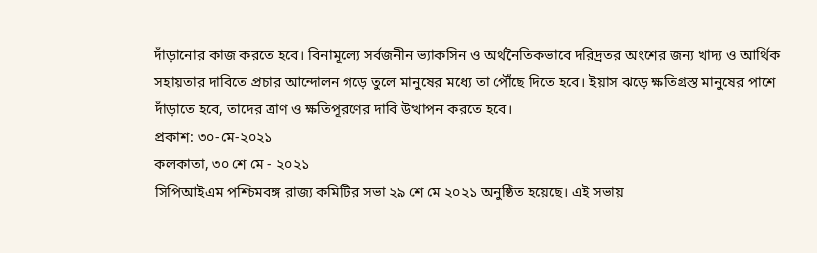দাঁড়ানোর কাজ করতে হবে। বিনামূল্যে সর্বজনীন ভ্যাকসিন ও অর্থনৈতিকভাবে দরিদ্রতর অংশের জন্য খাদ্য ও আর্থিক সহায়তার দাবিতে প্রচার আন্দোলন গড়ে তুলে মানুষের মধ্যে তা পৌঁছে দিতে হবে। ইয়াস ঝড়ে ক্ষতিগ্রস্ত মানুষের পাশে দাঁড়াতে হবে, তাদের ত্রাণ ও ক্ষতিপূরণের দাবি উত্থাপন করতে হবে।
প্রকাশ: ৩০-মে-২০২১
কলকাতা, ৩০ শে মে - ২০২১
সিপিআইএম পশ্চিমবঙ্গ রাজ্য কমিটির সভা ২৯ শে মে ২০২১ অনুষ্ঠিত হয়েছে। এই সভায়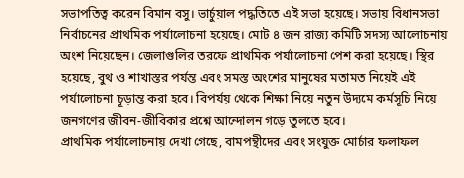সভাপতিত্ব করেন বিমান বসু। ভার্চুয়াল পদ্ধতিতে এই সভা হয়েছে। সভায় বিধানসভা নির্বাচনের প্রাথমিক পর্যালোচনা হয়েছে। মোট ৪ জন রাজ্য কমিটি সদস্য আলোচনায় অংশ নিয়েছেন। জেলাগুলির তরফে প্রাথমিক পর্যালোচনা পেশ করা হয়েছে। স্থির হয়েছে, বুথ ও শাখাস্তর পর্যন্ত এবং সমস্ত অংশের মানুষের মতামত নিয়েই এই পর্যালোচনা চূড়ান্ত করা হবে। বিপর্যয় থেকে শিক্ষা নিয়ে নতুন উদ্যমে কর্মসূচি নিয়ে জনগণের জীবন-জীবিকার প্রশ্নে আন্দোলন গড়ে তুলতে হবে।
প্রাথমিক পর্যালোচনায় দেখা গেছে, বামপন্থীদের এবং সংযুক্ত মোর্চার ফলাফল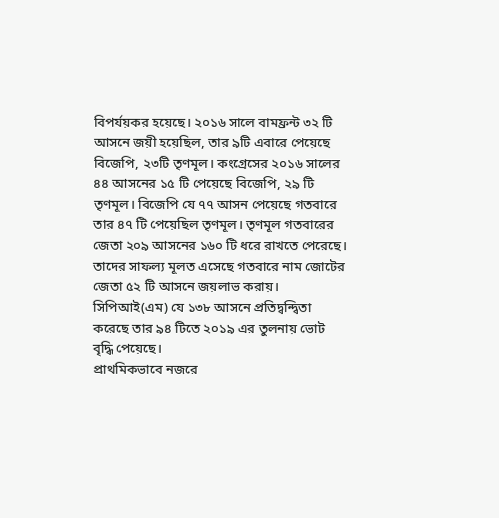বিপর্যয়কর হয়েছে। ২০১৬ সালে বামফ্রন্ট ৩২ টি আসনে জয়ী হয়েছিল, তার ৯টি এবারে পেয়েছে বিজেপি, ২৩টি তৃণমূল। কংগ্রেসের ২০১৬ সালের ৪৪ আসনের ১৫ টি পেয়েছে বিজেপি, ২৯ টি তৃণমূল। বিজেপি যে ৭৭ আসন পেয়েছে গতবারে তার ৪৭ টি পেয়েছিল তৃণমূল। তৃণমূল গতবারের জেতা ২০৯ আসনের ১৬০ টি ধরে রাখতে পেরেছে। তাদের সাফল্য মূলত এসেছে গতবারে নাম জোটের জেতা ৫২ টি আসনে জয়লাভ করায়। সিপিআই(এম) যে ১৩৮ আসনে প্রতিদ্বন্দ্বিতা করেছে তার ৯৪ টিতে ২০১৯ এর তুলনায় ভোট বৃদ্ধি পেয়েছে।
প্রাথমিকভাবে নজরে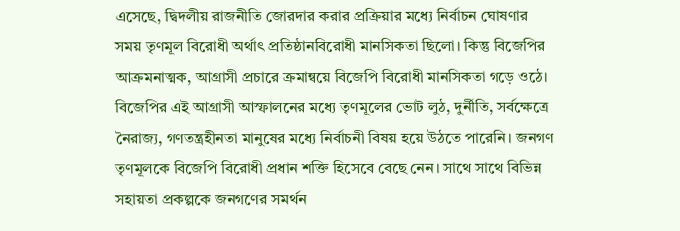এসেছে, দ্বিদলীয় রাজনীতি জোরদার করার প্রক্রিয়ার মধ্যে নির্বাচন ঘোষণার সময় তৃণমূল বিরোধী অর্থাৎ প্রতিষ্ঠানবিরোধী মানসিকতা ছিলো। কিন্তু বিজেপির আক্রমনাত্মক, আগ্রাসী প্রচারে ক্রমান্বয়ে বিজেপি বিরোধী মানসিকতা গড়ে ওঠে। বিজেপির এই আগ্রাসী আস্ফালনের মধ্যে তৃণমূলের ভোট লুঠ, দুর্নীতি, সর্বক্ষেত্রে নৈরাজ্য, গণতন্ত্রহীনতা মানুষের মধ্যে নির্বাচনী বিষয় হয়ে উঠতে পারেনি। জনগণ তৃণমূলকে বিজেপি বিরোধী প্রধান শক্তি হিসেবে বেছে নেন। সাথে সাথে বিভিন্ন সহায়তা প্রকল্পকে জনগণের সমর্থন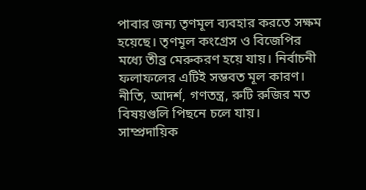পাবার জন্য তৃণমূল ব্যবহার করতে সক্ষম হয়েছে। তৃণমূল কংগ্রেস ও বিজেপির মধ্যে তীব্র মেরুকরণ হয়ে যায়। নির্বাচনী ফলাফলের এটিই সম্ভবত মূল কারণ। নীতি, আদর্শ, গণতন্ত্র, রুটি রুজির মত বিষয়গুলি পিছনে চলে যায়। সাম্প্রদায়িক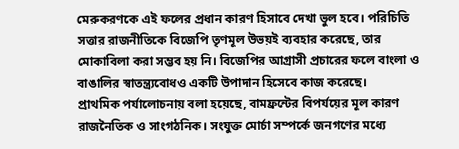মেরুকরণকে এই ফলের প্রধান কারণ হিসাবে দেখা ভুল হবে। পরিচিতি সত্তার রাজনীতিকে বিজেপি তৃণমূল উভয়ই ব্যবহার করেছে, তার মোকাবিলা করা সম্ভব হয় নি। বিজেপির আগ্রাসী প্রচারের ফলে বাংলা ও বাঙালির স্বাতন্ত্র্যবোধও একটি উপাদান হিসেবে কাজ করেছে।
প্রাথমিক পর্যালোচনায় বলা হয়েছে, বামফ্রন্টের বিপর্যয়ের মূল কারণ রাজনৈতিক ও সাংগঠনিক। সংযুক্ত মোর্চা সম্পর্কে জনগণের মধ্যে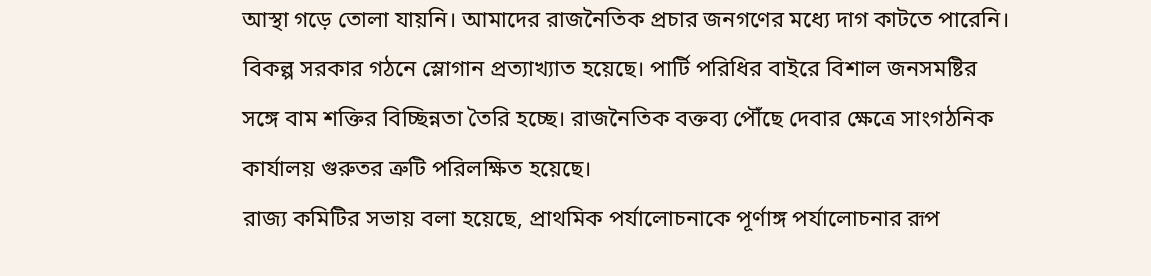আস্থা গড়ে তোলা যায়নি। আমাদের রাজনৈতিক প্রচার জনগণের মধ্যে দাগ কাটতে পারেনি। বিকল্প সরকার গঠনে স্লোগান প্রত্যাখ্যাত হয়েছে। পার্টি পরিধির বাইরে বিশাল জনসমষ্টির সঙ্গে বাম শক্তির বিচ্ছিন্নতা তৈরি হচ্ছে। রাজনৈতিক বক্তব্য পৌঁছে দেবার ক্ষেত্রে সাংগঠনিক কার্যালয় গুরুতর ত্রুটি পরিলক্ষিত হয়েছে।
রাজ্য কমিটির সভায় বলা হয়েছে, প্রাথমিক পর্যালোচনাকে পূর্ণাঙ্গ পর্যালোচনার রূপ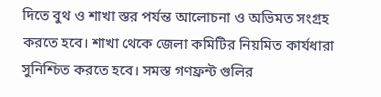দিতে বুথ ও শাখা স্তর পর্যন্ত আলোচনা ও অভিমত সংগ্রহ করতে হবে। শাখা থেকে জেলা কমিটির নিয়মিত কার্যধারা সুনিশ্চিত করতে হবে। সমস্ত গণফ্রন্ট গুলির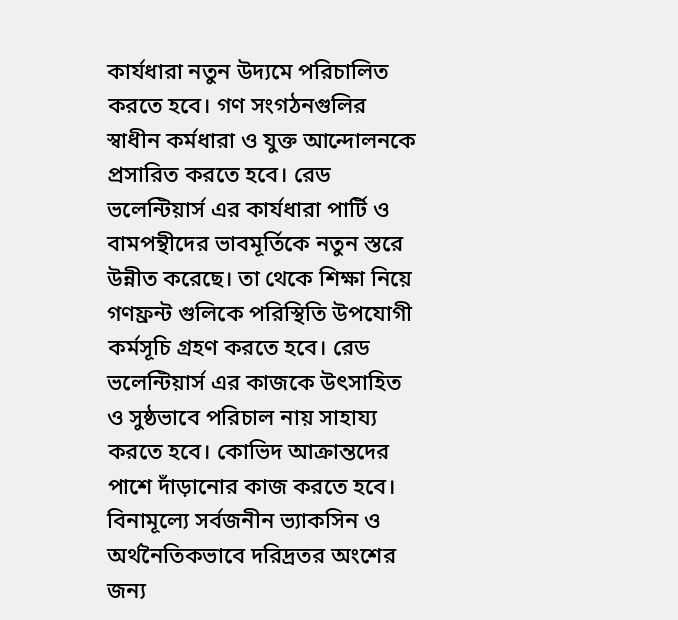কার্যধারা নতুন উদ্যমে পরিচালিত করতে হবে। গণ সংগঠনগুলির স্বাধীন কর্মধারা ও যুক্ত আন্দোলনকে প্রসারিত করতে হবে। রেড ভলেন্টিয়ার্স এর কার্যধারা পার্টি ও বামপন্থীদের ভাবমূর্তিকে নতুন স্তরে উন্নীত করেছে। তা থেকে শিক্ষা নিয়ে গণফ্রন্ট গুলিকে পরিস্থিতি উপযোগী কর্মসূচি গ্রহণ করতে হবে। রেড ভলেন্টিয়ার্স এর কাজকে উৎসাহিত ও সুষ্ঠভাবে পরিচাল নায় সাহায্য করতে হবে। কোভিদ আক্রান্তদের পাশে দাঁড়ানোর কাজ করতে হবে। বিনামূল্যে সর্বজনীন ভ্যাকসিন ও অর্থনৈতিকভাবে দরিদ্রতর অংশের জন্য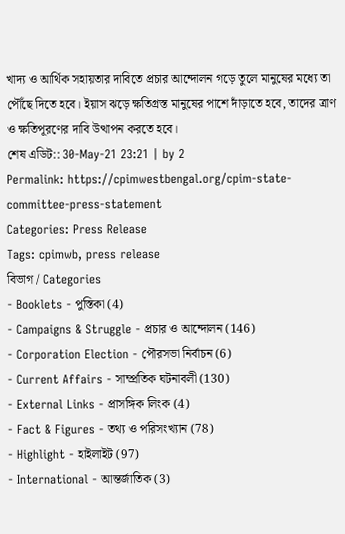খাদ্য ও আর্থিক সহায়তার দাবিতে প্রচার আন্দোলন গড়ে তুলে মানুষের মধ্যে তা পৌঁছে দিতে হবে। ইয়াস ঝড়ে ক্ষতিগ্রস্ত মানুষের পাশে দাঁড়াতে হবে, তাদের ত্রাণ ও ক্ষতিপূরণের দাবি উত্থাপন করতে হবে।
শেষ এডিট:: 30-May-21 23:21 | by 2
Permalink: https://cpimwestbengal.org/cpim-state-committee-press-statement
Categories: Press Release
Tags: cpimwb, press release
বিভাগ / Categories
- Booklets - পুস্তিকা (4)
- Campaigns & Struggle - প্রচার ও আন্দোলন (146)
- Corporation Election - পৌরসভা নির্বাচন (6)
- Current Affairs - সাম্প্রতিক ঘটনাবলী (130)
- External Links - প্রাসঙ্গিক লিংক (4)
- Fact & Figures - তথ্য ও পরিসংখ্যান (78)
- Highlight - হাইলাইট (97)
- International - আন্তর্জাতিক (3)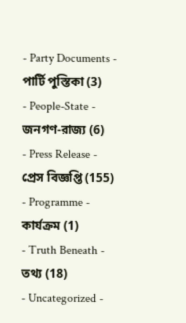- Party Documents - পার্টি পুস্তিকা (3)
- People-State - জনগণ-রাজ্য (6)
- Press Release - প্রেস বিজ্ঞপ্তি (155)
- Programme - কার্যক্রম (1)
- Truth Beneath - তথ্য (18)
- Uncategorized -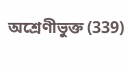অশ্রেণীভুক্ত (339)